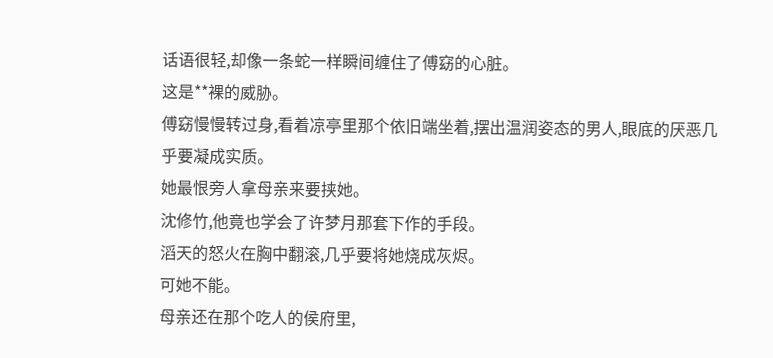话语很轻,却像一条蛇一样瞬间缠住了傅窈的心脏。
这是**裸的威胁。
傅窈慢慢转过身,看着凉亭里那个依旧端坐着,摆出温润姿态的男人,眼底的厌恶几乎要凝成实质。
她最恨旁人拿母亲来要挟她。
沈修竹,他竟也学会了许梦月那套下作的手段。
滔天的怒火在胸中翻滚,几乎要将她烧成灰烬。
可她不能。
母亲还在那个吃人的侯府里,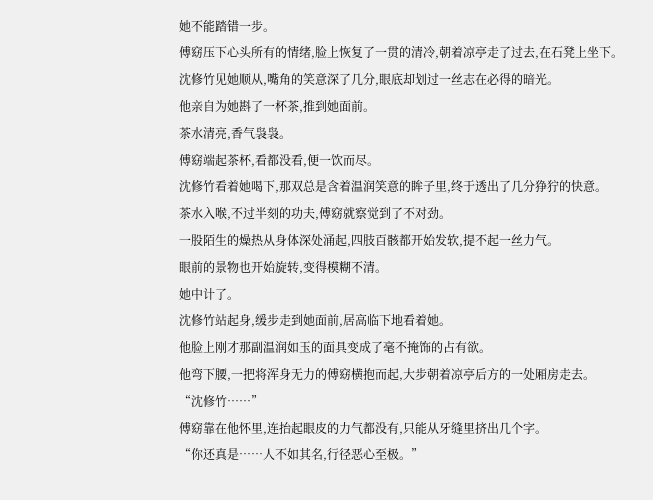她不能踏错一步。
傅窈压下心头所有的情绪,脸上恢复了一贯的清冷,朝着凉亭走了过去,在石凳上坐下。
沈修竹见她顺从,嘴角的笑意深了几分,眼底却划过一丝志在必得的暗光。
他亲自为她斟了一杯茶,推到她面前。
茶水清亮,香气袅袅。
傅窈端起茶杯,看都没看,便一饮而尽。
沈修竹看着她喝下,那双总是含着温润笑意的眸子里,终于透出了几分狰狞的快意。
茶水入喉,不过半刻的功夫,傅窈就察觉到了不对劲。
一股陌生的燥热从身体深处涌起,四肢百骸都开始发软,提不起一丝力气。
眼前的景物也开始旋转,变得模糊不清。
她中计了。
沈修竹站起身,缓步走到她面前,居高临下地看着她。
他脸上刚才那副温润如玉的面具变成了毫不掩饰的占有欲。
他弯下腰,一把将浑身无力的傅窈横抱而起,大步朝着凉亭后方的一处厢房走去。
“沈修竹……”
傅窈靠在他怀里,连抬起眼皮的力气都没有,只能从牙缝里挤出几个字。
“你还真是……人不如其名,行径恶心至极。”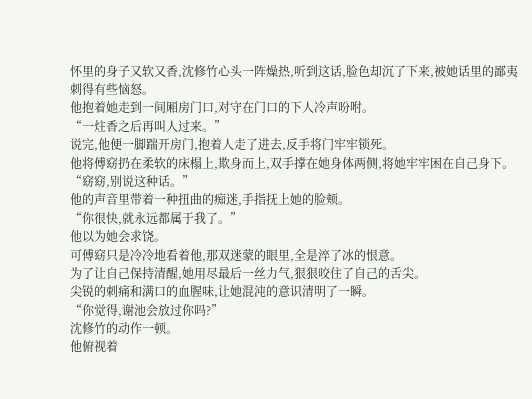怀里的身子又软又香,沈修竹心头一阵燥热,听到这话,脸色却沉了下来,被她话里的鄙夷刺得有些恼怒。
他抱着她走到一间厢房门口,对守在门口的下人冷声吩咐。
“一炷香之后再叫人过来。”
说完,他便一脚踹开房门,抱着人走了进去,反手将门牢牢锁死。
他将傅窈扔在柔软的床榻上,欺身而上,双手撑在她身体两侧,将她牢牢困在自己身下。
“窈窈,别说这种话。”
他的声音里带着一种扭曲的痴迷,手指抚上她的脸颊。
“你很快,就永远都属于我了。”
他以为她会求饶。
可傅窈只是冷冷地看着他,那双迷蒙的眼里,全是淬了冰的恨意。
为了让自己保持清醒,她用尽最后一丝力气,狠狠咬住了自己的舌尖。
尖锐的刺痛和满口的血腥味,让她混沌的意识清明了一瞬。
“你觉得,谢池会放过你吗?”
沈修竹的动作一顿。
他俯视着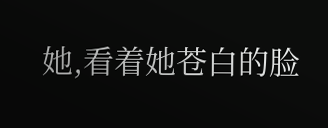她,看着她苍白的脸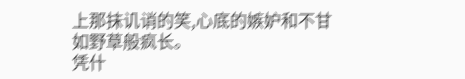上那抹讥诮的笑,心底的嫉妒和不甘如野草般疯长。
凭什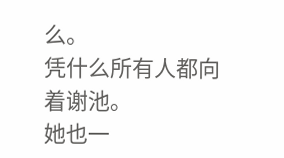么。
凭什么所有人都向着谢池。
她也一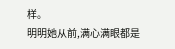样。
明明她从前,满心满眼都是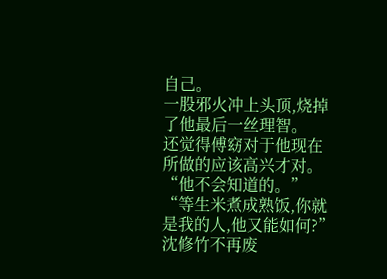自己。
一股邪火冲上头顶,烧掉了他最后一丝理智。
还觉得傅窈对于他现在所做的应该高兴才对。
“他不会知道的。”
“等生米煮成熟饭,你就是我的人,他又能如何?”
沈修竹不再废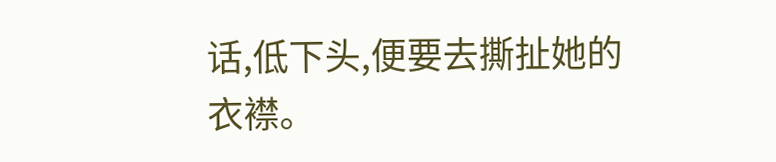话,低下头,便要去撕扯她的衣襟。